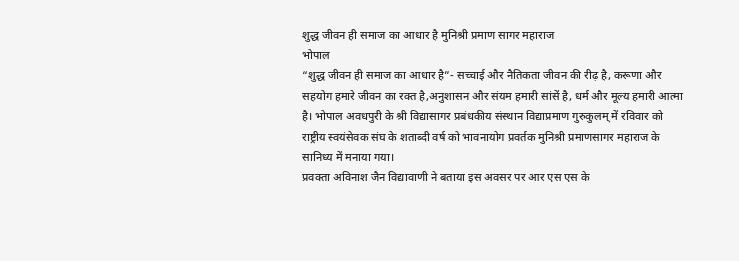शुद्ध जीवन ही समाज का आधार है मुनिश्री प्रमाण सागर महाराज
भोपाल
“शुद्ध जीवन ही समाज का आधार है”- सच्चाई और नैतिकता जीवन की रीढ़ है, करूणा और सहयोग हमारे जीवन का रक्त है,अनुशासन और संयम हमारी सांसें है, धर्म और मूल्य हमारी आत्मा है। भोपाल अवधपुरी के श्री विद्यासागर प्रबंधकीय संस्थान विद्याप्रमाण गुरुकुलम् में रविवार को राष्ट्रीय स्वयंसेवक संघ के शताब्दी वर्ष को भावनायोग प्रवर्तक मुनिश्री प्रमाणसागर महाराज के सानिध्य में मनाया गया।
प्रवक्ता अविनाश जैन विद्यावाणी ने बताया इस अवसर पर आर एस एस के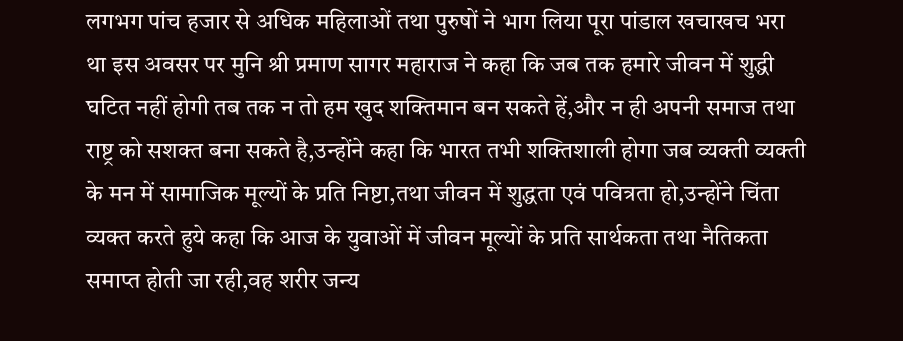लगभग पांच हजार से अधिक महिलाओं तथा पुरुषों ने भाग लिया पूरा पांडाल खचाखच भरा था इस अवसर पर मुनि श्री प्रमाण सागर महाराज ने कहा कि जब तक हमारे जीवन में शुद्धी घटित नहीं होगी तब तक न तो हम खुद शक्तिमान बन सकते हें,और न ही अपनी समाज तथा राष्ट्र को सशक्त बना सकते है,उन्होंने कहा कि भारत तभी शक्तिशाली होगा जब व्यक्ती व्यक्ती के मन में सामाजिक मूल्यों के प्रति निष्टा,तथा जीवन में शुद्धता एवं पवित्रता हो,उन्होंने चिंता व्यक्त करते हुये कहा कि आज के युवाओं में जीवन मूल्यों के प्रति सार्थकता तथा नैतिकता समाप्त होती जा रही,वह शरीर जन्य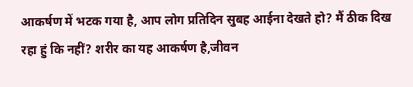आकर्षण में भटक गया है, आप लोग प्रतिदिन सुबह आईना देखते हो? मैं ठीक दिख रहा हुं कि नहीं? शरीर का यह आकर्षण है,जीवन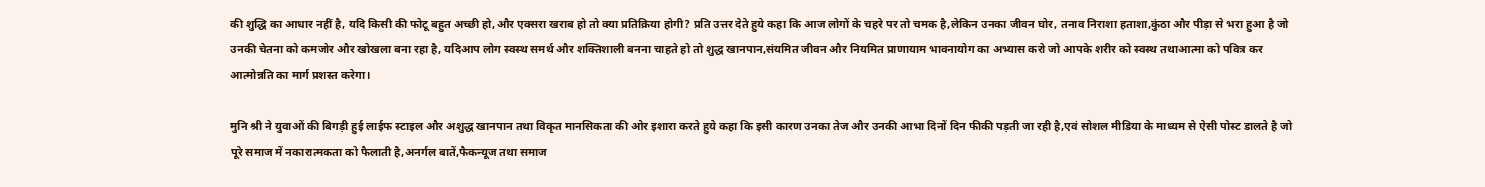की शुद्धि का आधार नहीं है, यदि किसी की फोटू बहुत अच्छी हो,और एक्सरा खराब हो तो क्या प्रतिक्रिया होगी? प्रति उत्तर देते हुये कहा कि आज लोगों के चहरे पर तो चमक है,लेकिन उनका जीवन घोर, तनाव निराशा हताशा,कुंठा और पीड़ा से भरा हुआ है जो उनकी चेतना को कमजोर और खोखला बना रहा है, यदिआप लोग स्वस्थ समर्थ और शक्तिशाली बनना चाहते हो तो शुद्ध खानपान,संयमित जीवन और नियमित प्राणायाम भावनायोग का अभ्यास करो जो आपके शरीर को स्वस्थ तथाआत्मा को पवित्र कर आत्मोन्नति का मार्ग प्रशस्त करेगा।

मुनि श्री ने युवाओं की बिगड़ी हुई लाईफ स्टाइल और अशुद्ध खानपान तथा विकृत मानसिकता की ओर इशारा करते हुये कहा कि इसी कारण उनका तेज और उनकी आभा दिनों दिन फीकी पड़ती जा रही है,एवं सोशल मीडिया के माध्यम से ऐसी पोस्ट डालते है जो पूरे समाज में नकारात्मकता को फैलाती है,अनर्गल बातें,फैकन्यूज तथा समाज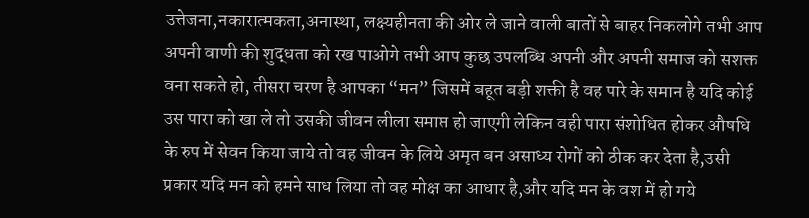उत्तेजना,नकारात्मकता,अनास्था, लक्ष्यहीनता की ओर ले जाने वाली बातों से बाहर निकलोगे तभी आप अपनी वाणी की शुद्धता को रख पाओगे तभी आप कुछ उपलब्धि अपनी और अपनी समाज को सशक्त वना सकते हो, तीसरा चरण है आपका “मन” जिसमें बहूत बड़ी शक्ती है वह पारे के समान है यदि कोई उस पारा को खा ले तो उसकी जीवन लीला समाप्त हो जाएगी लेकिन वही पारा संशोधित होकर औषधि के रुप में सेवन किया जाये तो वह जीवन के लिये अमृत बन असाध्य रोगों को ठीक कर देता है,उसी प्रकार यदि मन को हमने साध लिया तो वह मोक्ष का आधार है,और यदि मन के वश में हो गये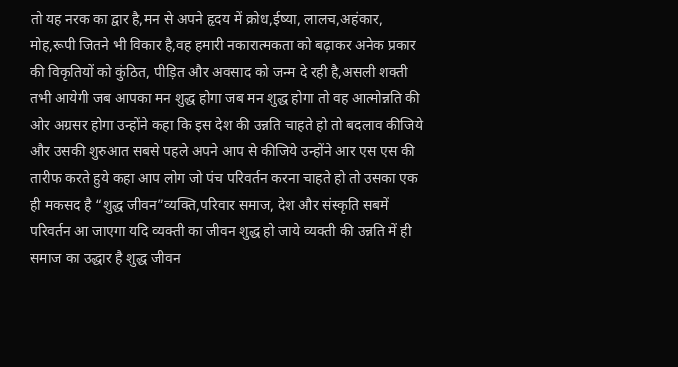तो यह नरक का द्वार है,मन से अपने हृदय में क्रोध,ईष्या, लालच,अहंकार, मोह,रूपी जितने भी विकार है,वह हमारी नकारात्मकता को बढ़ाकर अनेक प्रकार की विकृतियों को कुंठित, पीड़ित और अवसाद को जन्म दे रही है,असली शक्ती तभी आयेगी जब आपका मन शुद्ध होगा जब मन शुद्ध होगा तो वह आत्मोन्नति की ओर अग्रसर होगा उन्होंने कहा कि इस देश की उन्नति चाहते हो तो बदलाव कीजिये और उसकी शुरुआत सबसे पहले अपने आप से कीजिये उन्होंने आर एस एस की तारीफ करते हुये कहा आप लोग जो पंच परिवर्तन करना चाहते हो तो उसका एक ही मकसद है “शुद्ध जीवन”व्यक्ति,परिवार समाज, देश और संस्कृति सबमें परिवर्तन आ जाएगा यदि व्यक्ती का जीवन शुद्ध हो जाये व्यक्ती की उन्नति में ही समाज का उद्धार है शुद्ध जीवन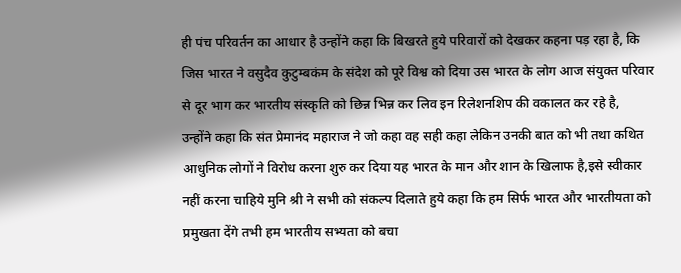ही पंच परिवर्तन का आधार है उन्होंने कहा कि बिखरते हुये परिवारों को देखकर कहना पड़ रहा है, कि जिस भारत ने वसुदैव कुटुम्बकंम के संदेश को पूरे विश्व को दिया उस भारत के लोग आज संयुक्त परिवार से दूर भाग कर भारतीय संस्कृति को छिन्न भिन्न कर लिव इन रिलेशनशिप की वकालत कर रहे है,
उन्होंने कहा कि संत प्रेमानंद महाराज ने जो कहा वह सही कहा लेकिन उनकी बात को भी तथा कथित आधुनिक लोगों ने विरोध करना शुरु कर दिया यह भारत के मान और शान के खिलाफ है,इसे स्वीकार नहीं करना चाहिये मुनि श्री ने सभी को संकल्प दिलाते हुये कहा कि हम सिर्फ भारत और भारतीयता को प्रमुखता देंगे तभी हम भारतीय सभ्यता को बचा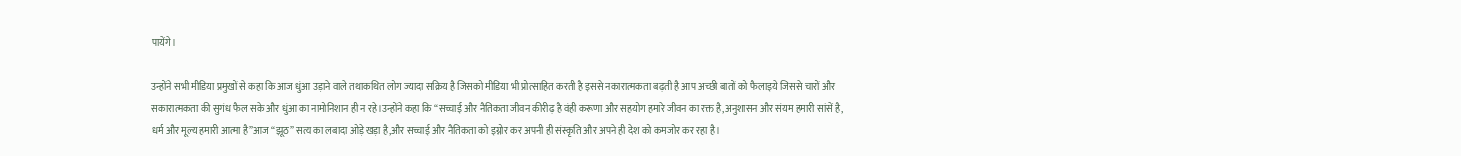पायेंगे।

उन्होंने सभी मीडिया प्रमुखों से कहा कि आज धुंआ उड़ाने वाले तथाकथित लोग ज्यादा सक्रिय है जिसको मीडिया भी प्रोत्साहित करती है इससे नकारात्मकता बढ़ती है आप अच्छी बातों को फैलाइये जिससे चारों और सकारात्मकता की सुगंध फैल सके और धुंआ का नामोनिशान ही न रहे।उन्होंने कहा कि “सच्चाई और नैतिकता जीवन कीरीढ़ है वंही करूणा और सहयोग हमारे जीवन का रक्त है,अनुशासन और संयम हमारी सांसें है, धर्म और मूल्य हमारी आत्मा है”आज “झूठ” सत्य का लबादा ओड़े खड़ा है,और सच्चाई और नैतिकता को इग्नोर कर अपनी ही संस्कृति और अपने ही देश को कमजोर कर रहा है।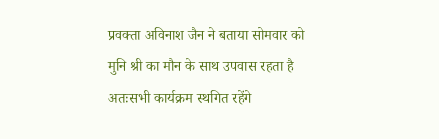प्रवक्ता अविनाश जैन ने बताया सोमवार को मुनि श्री का मौन के साथ उपवास रहता है अतःसभी कार्यक्रम स्थगित रहेंगे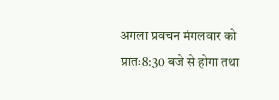अगला प्रवचन मंगलवार को प्रातः8:30 बजे से होगा तथा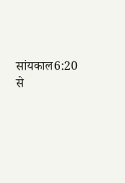सांयकाल6:20 से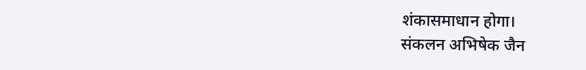शंकासमाधान होगा।
संकलन अभिषेक जैन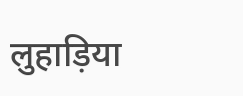लुहाड़िया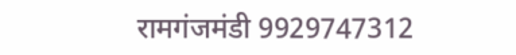रामगंजमंडी 9929747312